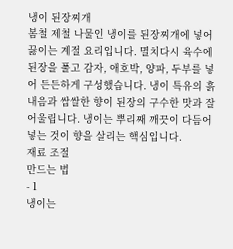냉이 된장찌개
봄철 제철 나물인 냉이를 된장찌개에 넣어 끓이는 계절 요리입니다. 멸치다시 육수에 된장을 풀고 감자, 애호박, 양파, 두부를 넣어 든든하게 구성했습니다. 냉이 특유의 흙내음과 쌉쌀한 향이 된장의 구수한 맛과 잘 어울립니다. 냉이는 뿌리째 깨끗이 다듬어 넣는 것이 향을 살리는 핵심입니다.
재료 조절
만드는 법
- 1
냉이는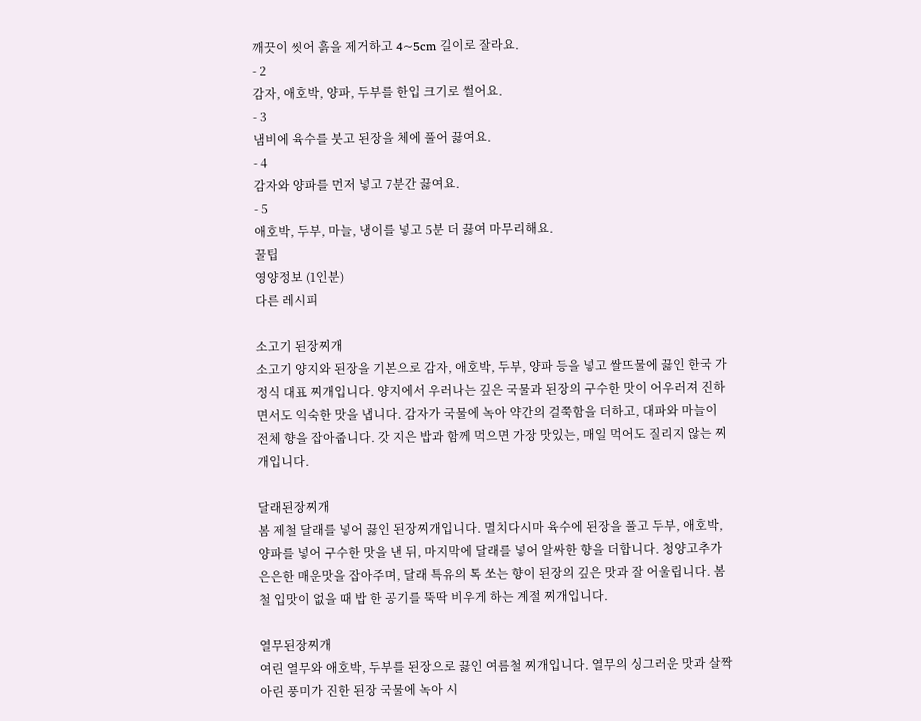깨끗이 씻어 흙을 제거하고 4~5cm 길이로 잘라요.
- 2
감자, 애호박, 양파, 두부를 한입 크기로 썰어요.
- 3
냄비에 육수를 붓고 된장을 체에 풀어 끓여요.
- 4
감자와 양파를 먼저 넣고 7분간 끓여요.
- 5
애호박, 두부, 마늘, 냉이를 넣고 5분 더 끓여 마무리해요.
꿀팁
영양정보 (1인분)
다른 레시피

소고기 된장찌개
소고기 양지와 된장을 기본으로 감자, 애호박, 두부, 양파 등을 넣고 쌀뜨물에 끓인 한국 가정식 대표 찌개입니다. 양지에서 우러나는 깊은 국물과 된장의 구수한 맛이 어우러져 진하면서도 익숙한 맛을 냅니다. 감자가 국물에 녹아 약간의 걸쭉함을 더하고, 대파와 마늘이 전체 향을 잡아줍니다. 갓 지은 밥과 함께 먹으면 가장 맛있는, 매일 먹어도 질리지 않는 찌개입니다.

달래된장찌개
봄 제철 달래를 넣어 끓인 된장찌개입니다. 멸치다시마 육수에 된장을 풀고 두부, 애호박, 양파를 넣어 구수한 맛을 낸 뒤, 마지막에 달래를 넣어 알싸한 향을 더합니다. 청양고추가 은은한 매운맛을 잡아주며, 달래 특유의 톡 쏘는 향이 된장의 깊은 맛과 잘 어울립니다. 봄철 입맛이 없을 때 밥 한 공기를 뚝딱 비우게 하는 계절 찌개입니다.

열무된장찌개
여린 열무와 애호박, 두부를 된장으로 끓인 여름철 찌개입니다. 열무의 싱그러운 맛과 살짝 아린 풍미가 진한 된장 국물에 녹아 시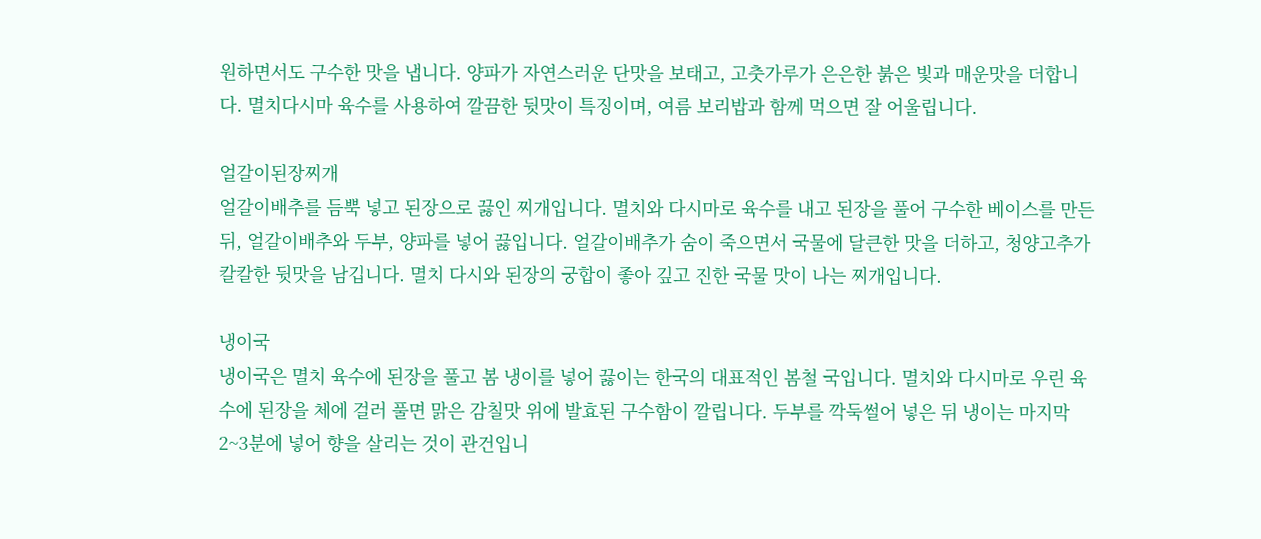원하면서도 구수한 맛을 냅니다. 양파가 자연스러운 단맛을 보태고, 고춧가루가 은은한 붉은 빛과 매운맛을 더합니다. 멸치다시마 육수를 사용하여 깔끔한 뒷맛이 특징이며, 여름 보리밥과 함께 먹으면 잘 어울립니다.

얼갈이된장찌개
얼갈이배추를 듬뿍 넣고 된장으로 끓인 찌개입니다. 멸치와 다시마로 육수를 내고 된장을 풀어 구수한 베이스를 만든 뒤, 얼갈이배추와 두부, 양파를 넣어 끓입니다. 얼갈이배추가 숨이 죽으면서 국물에 달큰한 맛을 더하고, 청양고추가 칼칼한 뒷맛을 남깁니다. 멸치 다시와 된장의 궁합이 좋아 깊고 진한 국물 맛이 나는 찌개입니다.

냉이국
냉이국은 멸치 육수에 된장을 풀고 봄 냉이를 넣어 끓이는 한국의 대표적인 봄철 국입니다. 멸치와 다시마로 우린 육수에 된장을 체에 걸러 풀면 맑은 감칠맛 위에 발효된 구수함이 깔립니다. 두부를 깍둑썰어 넣은 뒤 냉이는 마지막 2~3분에 넣어 향을 살리는 것이 관건입니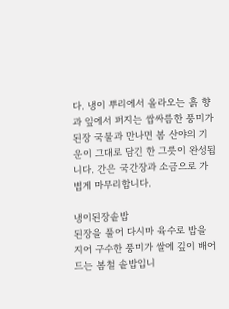다. 냉이 뿌리에서 올라오는 흙 향과 잎에서 퍼지는 쌉싸름한 풍미가 된장 국물과 만나면 봄 산야의 기운이 그대로 담긴 한 그릇이 완성됩니다. 간은 국간장과 소금으로 가볍게 마무리합니다.

냉이된장솥밥
된장을 풀어 다시마 육수로 밥을 지어 구수한 풍미가 쌀에 깊이 배어드는 봄철 솥밥입니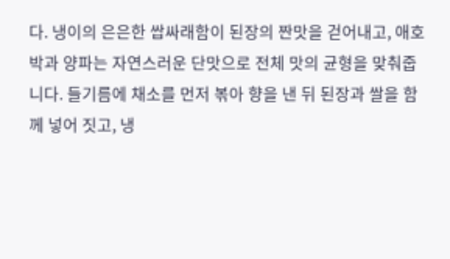다. 냉이의 은은한 쌉싸래함이 된장의 짠맛을 걷어내고, 애호박과 양파는 자연스러운 단맛으로 전체 맛의 균형을 맞춰줍니다. 들기름에 채소를 먼저 볶아 향을 낸 뒤 된장과 쌀을 함께 넣어 짓고, 냉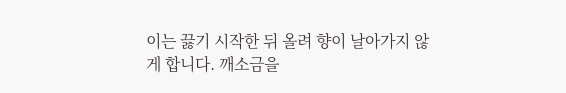이는 끓기 시작한 뒤 올려 향이 날아가지 않게 합니다. 깨소금을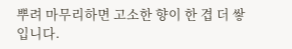뿌려 마무리하면 고소한 향이 한 겹 더 쌓입니다.